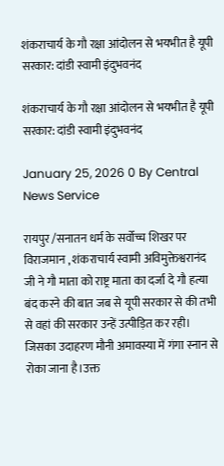शंकराचार्य के गौ रक्षा आंदोलन से भयभीत है यूपी सरकार: दांडी स्वामी इंदुभवनंद

शंकराचार्य के गौ रक्षा आंदोलन से भयभीत है यूपी सरकार: दांडी स्वामी इंदुभवनंद

January 25, 2026 0 By Central News Service

रायपुर /सनातन धर्म के सर्वोच्च शिखर पर विराजमान , शंकराचार्य स्वामी अविमुक्तेश्वरानंद जी ने गौ माता को राष्ट्र माता का दर्जा दे गौ हत्या बंद करने की बात जब से यूपी सरकार से की तभी से वहां की सरकार उन्हें उत्पीड़ित कर रही। जिसका उदाहरण मौनी अमावस्या में गंगा स्नान से रोका जाना है।उक्त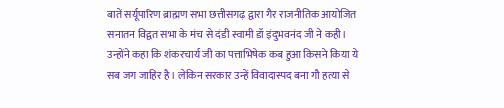बातें सर्यूपारिण ब्राह्मण सभा छत्तीसगढ़ द्वारा गैर राजनीतिक आयोजित सनातन विद्वत सभा के मंच से दंडी स्वामी डॉ इंदुभवनंद जी ने कही। उन्होंने कहा कि शंकरचार्य जी का पत्ताभिषेक कब हुआ किसने किया ये सब जग जाहिर है। लेकिन सरकार उन्हें विवादास्पद बना गौ हत्या से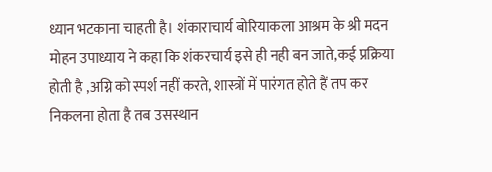ध्यान भटकाना चाहती है। शंकाराचार्य बोरियाकला आश्रम के श्री मदन मोहन उपाध्याय ने कहा कि शंकरचार्य इसे ही नही बन जाते,कई प्रक्रिया होती है ,अग्नि को स्पर्श नहीं करते, शास्त्रों में पारंगत होते हैं तप कर निकलना होता है तब उसस्थान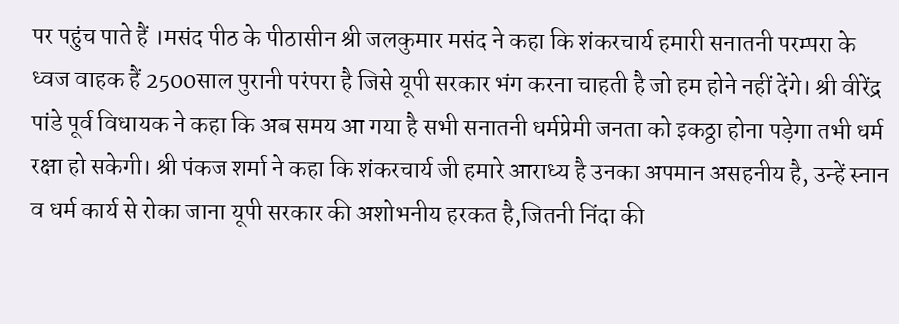पर पहुंच पाते हैं ।मसंद पीठ के पीठासीन श्री जलकुमार मसंद ने कहा कि शंकरचार्य हमारी सनातनी परम्परा के ध्वज वाहक हैं 2500साल पुरानी परंपरा है जिसे यूपी सरकार भंग करना चाहती है जो हम होने नहीं देंगे। श्री वीरेंद्र पांडे पूर्व विधायक ने कहा कि अब समय आ गया है सभी सनातनी धर्मप्रेमी जनता को इकठ्ठा होना पड़ेगा तभी धर्म रक्षा हो सकेगी। श्री पंकज शर्मा ने कहा कि शंकरचार्य जी हमारे आराध्य है उनका अपमान असहनीय है, उन्हें स्नान व धर्म कार्य से रोका जाना यूपी सरकार की अशोभनीय हरकत है,जितनी निंदा की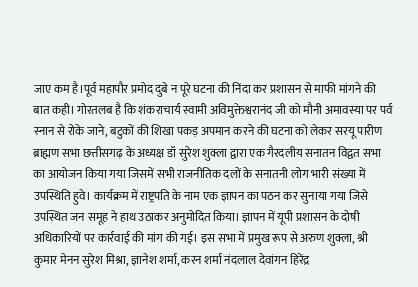जाए कम है।पूर्व महापौर प्रमोद दुबे न पूरे घटना की निंदा कर प्रशासन से माफी मांगने की बात कही। गोरतलब है कि शंकराचार्य स्वामी अविमुक्तेश्वरानंद जी को मौनी अमावस्या पर पर्व स्नान से रोके जाने, बटुकों की शिखा पकड़ अपमान करने की घटना को लेकर सरयू पारीण ब्राह्मण सभा छत्तीसगढ़ के अध्यक्ष डॉ सुरेश शुक्ला द्वारा एक गैरदलीय सनातन विद्वत सभा का आयोजन किया गया जिसमें सभी राजनीतिक दलों के सनातनी लोग भारी संख्या में उपस्थिति हुवे। कार्यक्रम में राष्ट्रपति के नाम एक ज्ञापन का पठन कर सुनाया गया जिसे उपस्थित जन समूह ने हाथ उठाकर अनुमोदित किया। ज्ञापन में यूपी प्रशासन के दोषी अधिकारियों पर कार्रवाई की मांग की गई। इस सभा में प्रमुख रूप से अरुण शुक्ला, श्री कुमार मेनन सुरेश मिश्रा, ज्ञानेश शर्मा, करन शर्मा नंदलाल देवांगन हिरेंद्र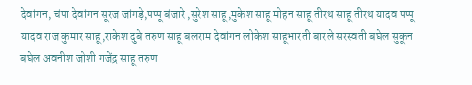देवांगन, चंपा देवांगन सूरज जांगड़े,पप्पू बंजारे ,सुरेश साहू,मुकेश साहू मोहन साहू तीरथ साहू तीरथ यादव पप्पू यादव राज कुमार साहू,राकेश दुबे तरुण साहू बलराम देवांगन लोकेश साहूभारती बारले सरस्वती बघेल सुकून बघेल अवनीश जोशी गजेंद्र साहू तरुण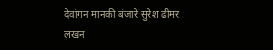देवांगन मानकी बंजारे सुरेश ढीमर लखन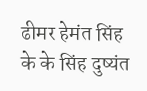ढीमर हेमंत सिंह के के सिंह दुष्यंत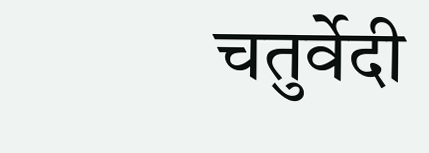चतुर्वेदी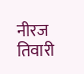नीरज तिवारी